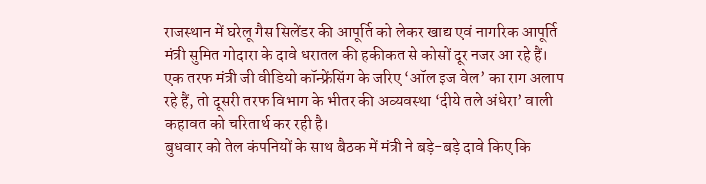राजस्थान में घरेलू गैस सिलेंडर की आपूर्ति को लेकर खाद्य एवं नागरिक आपूर्ति मंत्री सुमित गोदारा के दावे धरातल की हकीकत से कोसों दूर नजर आ रहे हैं। एक तरफ मंत्री जी वीडियो कॉन्फ्रेंसिंग के जरिए ‘ऑल इज वेल’ का राग अलाप रहे हैं, तो दूसरी तरफ विभाग के भीतर की अव्यवस्था ‘दीये तले अंधेरा’ वाली कहावत को चरितार्थ कर रही है।
बुधवार को तेल कंपनियों के साथ बैठक में मंत्री ने बड़े-बड़े दावे किए कि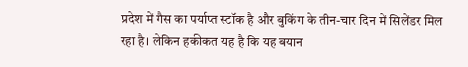प्रदेश में गैस का पर्याप्त स्टॉक है और बुकिंग के तीन-चार दिन में सिलेंडर मिल रहा है। लेकिन हकीकत यह है कि यह बयान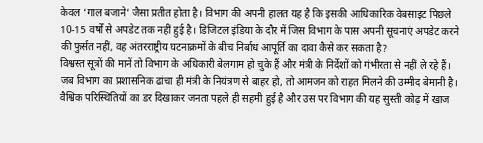केवल ‘गाल बजाने’ जैसा प्रतीत होता है। विभाग की अपनी हालत यह है कि इसकी आधिकारिक वेबसाइट पिछले 10-15 वर्षों से अपडेट तक नहीं हुई है। डिजिटल इंडिया के दौर में जिस विभाग के पास अपनी सूचनाएं अपडेट करने की फुर्सत नहीं, वह अंतरराष्ट्रीय घटनाक्रमों के बीच निर्बाध आपूर्ति का दावा कैसे कर सकता है?
विश्वस्त सूत्रों की मानें तो विभाग के अधिकारी बेलगाम हो चुके हैं और मंत्री के निर्देशों को गंभीरता से नहीं ले रहे हैं। जब विभाग का प्रशासनिक ढांचा ही मंत्री के नियंत्रण से बाहर हो, तो आमजन को राहत मिलने की उम्मीद बेमानी है। वैश्विक परिस्थितियों का डर दिखाकर जनता पहले ही सहमी हुई है और उस पर विभाग की यह सुस्ती कोढ़ में खाज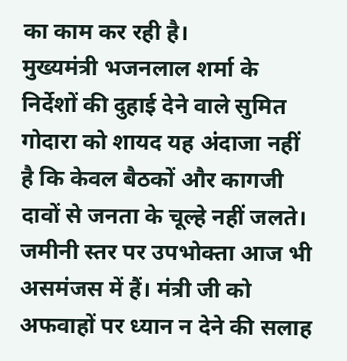का काम कर रही है।
मुख्यमंत्री भजनलाल शर्मा के निर्देशों की दुहाई देने वाले सुमित गोदारा को शायद यह अंदाजा नहीं है कि केवल बैठकों और कागजी दावों से जनता के चूल्हे नहीं जलते। जमीनी स्तर पर उपभोक्ता आज भी असमंजस में हैं। मंत्री जी को अफवाहों पर ध्यान न देने की सलाह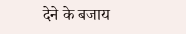देने के बजाय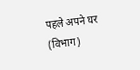पहले अपने घर (विभाग)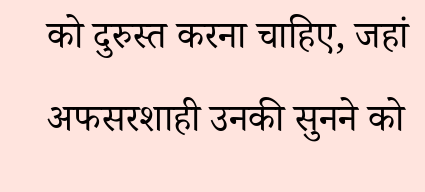को दुरुस्त करना चाहिए, जहां अफसरशाही उनकी सुनने को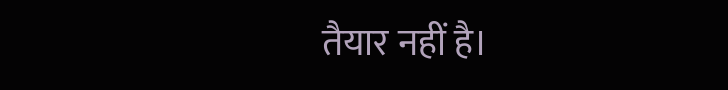तैयार नहीं है।